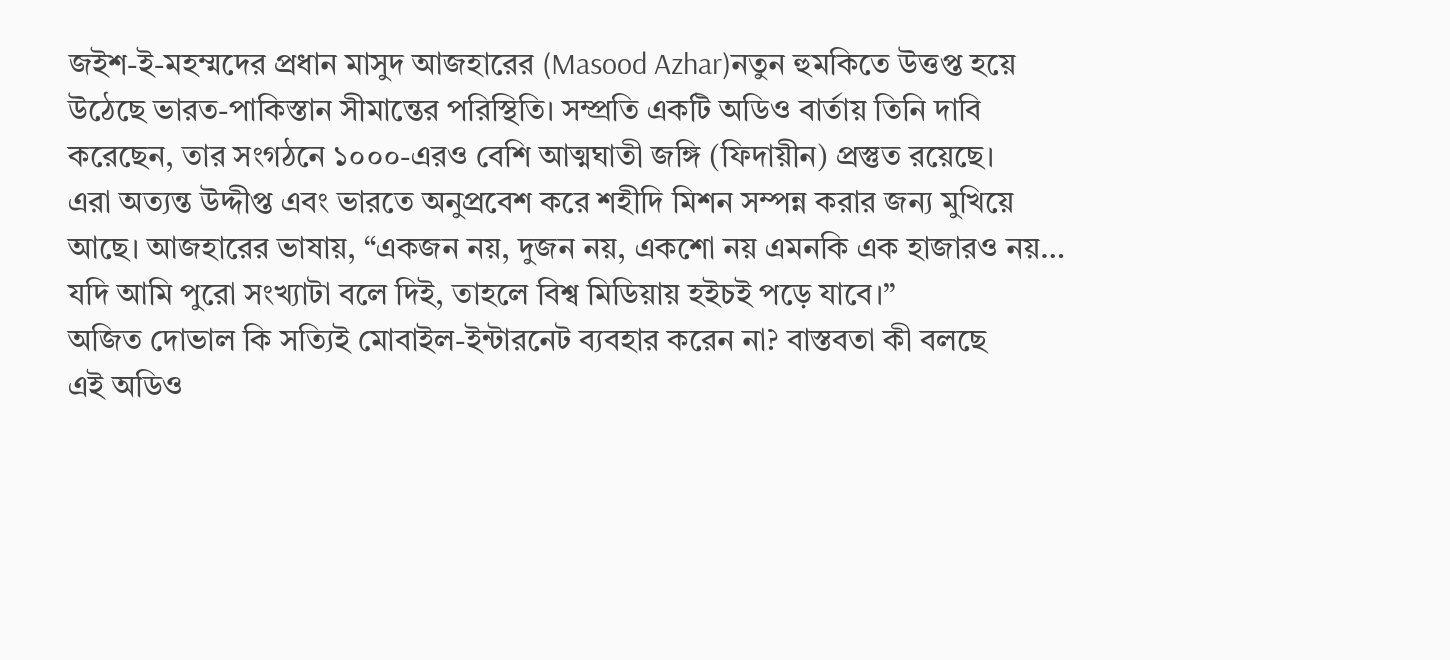জইশ-ই-মহম্মদের প্রধান মাসুদ আজহারের (Masood Azhar)নতুন হুমকিতে উত্তপ্ত হয়ে উঠেছে ভারত-পাকিস্তান সীমান্তের পরিস্থিতি। সম্প্রতি একটি অডিও বার্তায় তিনি দাবি করেছেন, তার সংগঠনে ১০০০-এরও বেশি আত্মঘাতী জঙ্গি (ফিদায়ীন) প্রস্তুত রয়েছে।
এরা অত্যন্ত উদ্দীপ্ত এবং ভারতে অনুপ্রবেশ করে শহীদি মিশন সম্পন্ন করার জন্য মুখিয়ে আছে। আজহারের ভাষায়, “একজন নয়, দুজন নয়, একশো নয় এমনকি এক হাজারও নয়… যদি আমি পুরো সংখ্যাটা বলে দিই, তাহলে বিশ্ব মিডিয়ায় হইচই পড়ে যাবে।”
অজিত দোভাল কি সত্যিই মোবাইল-ইন্টারনেট ব্যবহার করেন না? বাস্তবতা কী বলছে
এই অডিও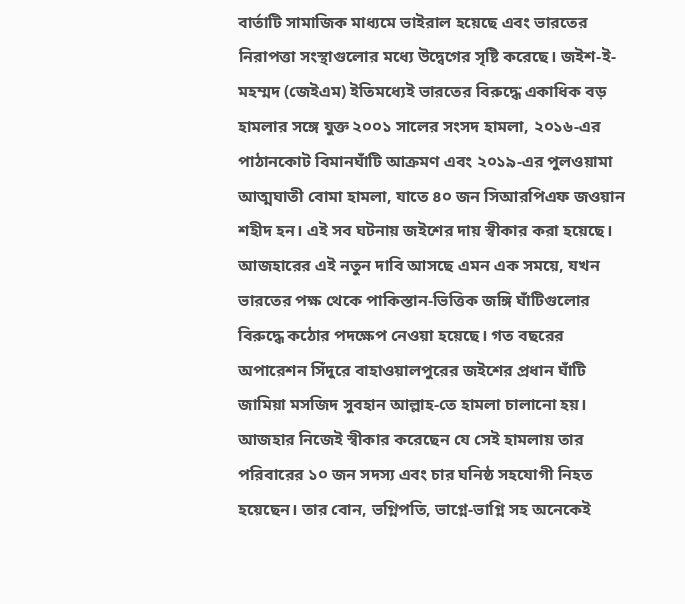বার্তাটি সামাজিক মাধ্যমে ভাইরাল হয়েছে এবং ভারতের নিরাপত্তা সংস্থাগুলোর মধ্যে উদ্বেগের সৃষ্টি করেছে। জইশ-ই-মহম্মদ (জেইএম) ইতিমধ্যেই ভারতের বিরুদ্ধে একাধিক বড় হামলার সঙ্গে যুক্ত ২০০১ সালের সংসদ হামলা, ২০১৬-এর পাঠানকোট বিমানঘাঁটি আক্রমণ এবং ২০১৯-এর পুলওয়ামা আত্মঘাতী বোমা হামলা, যাতে ৪০ জন সিআরপিএফ জওয়ান শহীদ হন। এই সব ঘটনায় জইশের দায় স্বীকার করা হয়েছে।
আজহারের এই নতুন দাবি আসছে এমন এক সময়ে, যখন ভারতের পক্ষ থেকে পাকিস্তান-ভিত্তিক জঙ্গি ঘাঁটিগুলোর বিরুদ্ধে কঠোর পদক্ষেপ নেওয়া হয়েছে। গত বছরের অপারেশন সিঁদুরে বাহাওয়ালপুরের জইশের প্রধান ঘাঁটি জামিয়া মসজিদ সুবহান আল্লাহ-তে হামলা চালানো হয়। আজহার নিজেই স্বীকার করেছেন যে সেই হামলায় তার পরিবারের ১০ জন সদস্য এবং চার ঘনিষ্ঠ সহযোগী নিহত হয়েছেন। তার বোন, ভগ্নিপতি, ভাগ্নে-ভাগ্নি সহ অনেকেই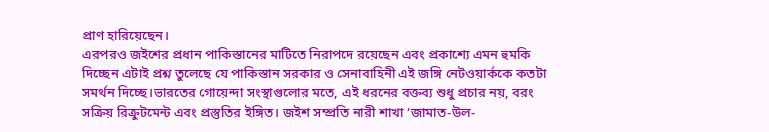প্রাণ হারিয়েছেন।
এরপরও জইশের প্রধান পাকিস্তানের মাটিতে নিরাপদে রয়েছেন এবং প্রকাশ্যে এমন হুমকি দিচ্ছেন এটাই প্রশ্ন তুলেছে যে পাকিস্তান সরকার ও সেনাবাহিনী এই জঙ্গি নেটওয়ার্ককে কতটা সমর্থন দিচ্ছে।ভারতের গোয়েন্দা সংস্থাগুলোর মতে, এই ধরনের বক্তব্য শুধু প্রচার নয়, বরং সক্রিয় রিক্রুটমেন্ট এবং প্রস্তুতির ইঙ্গিত। জইশ সম্প্রতি নারী শাখা ‘জামাত-উল-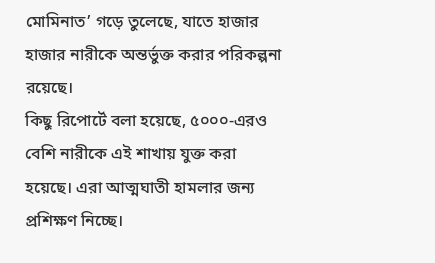মোমিনাত’ গড়ে তুলেছে, যাতে হাজার হাজার নারীকে অন্তর্ভুক্ত করার পরিকল্পনা রয়েছে।
কিছু রিপোর্টে বলা হয়েছে, ৫০০০-এরও বেশি নারীকে এই শাখায় যুক্ত করা হয়েছে। এরা আত্মঘাতী হামলার জন্য প্রশিক্ষণ নিচ্ছে।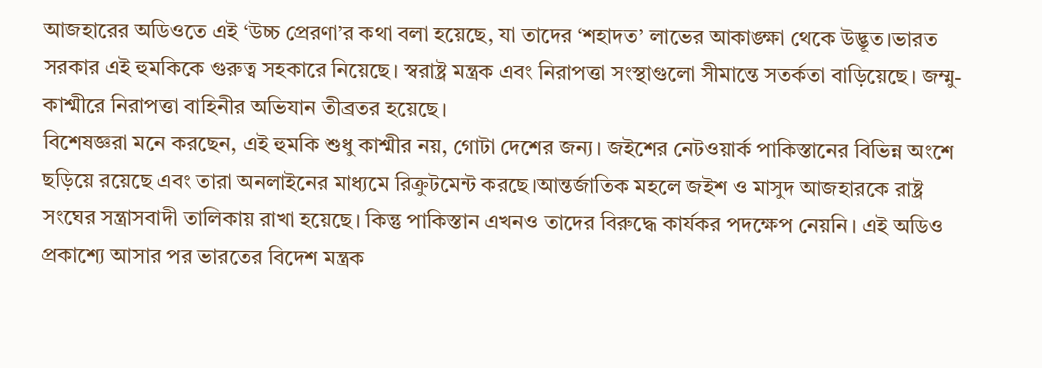আজহারের অডিওতে এই ‘উচ্চ প্রেরণা’র কথা বলা হয়েছে, যা তাদের ‘শহাদত’ লাভের আকাঙ্ক্ষা থেকে উদ্ভূত।ভারত সরকার এই হুমকিকে গুরুত্ব সহকারে নিয়েছে। স্বরাষ্ট্র মন্ত্রক এবং নিরাপত্তা সংস্থাগুলো সীমান্তে সতর্কতা বাড়িয়েছে। জম্মু-কাশ্মীরে নিরাপত্তা বাহিনীর অভিযান তীব্রতর হয়েছে।
বিশেষজ্ঞরা মনে করছেন, এই হুমকি শুধু কাশ্মীর নয়, গোটা দেশের জন্য। জইশের নেটওয়ার্ক পাকিস্তানের বিভিন্ন অংশে ছড়িয়ে রয়েছে এবং তারা অনলাইনের মাধ্যমে রিক্রুটমেন্ট করছে।আন্তর্জাতিক মহলে জইশ ও মাসুদ আজহারকে রাষ্ট্র সংঘের সন্ত্রাসবাদী তালিকায় রাখা হয়েছে। কিন্তু পাকিস্তান এখনও তাদের বিরুদ্ধে কার্যকর পদক্ষেপ নেয়নি। এই অডিও প্রকাশ্যে আসার পর ভারতের বিদেশ মন্ত্রক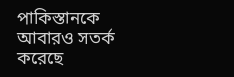পাকিস্তানকে আবারও সতর্ক করেছে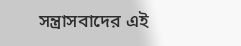সন্ত্রাসবাদের এই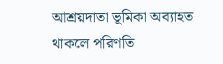আশ্রয়দাতা ভূমিকা অব্যাহত থাকলে পরিণতি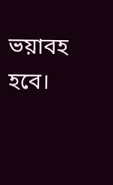ভয়াবহ হবে।